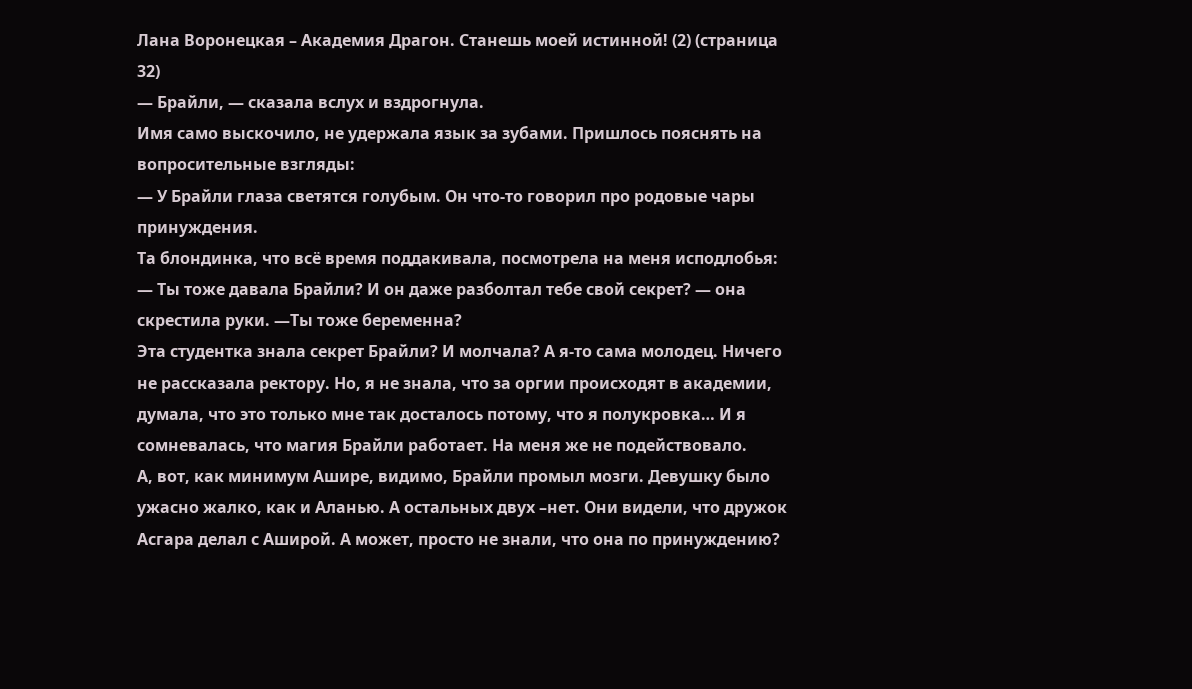Лана Воронецкая – Академия Драгон. Станешь моей истинной! (2) (страница 32)
— Брайли, — сказала вслух и вздрогнула.
Имя само выскочило, не удержала язык за зубами. Пришлось пояснять на вопросительные взгляды:
— У Брайли глаза светятся голубым. Он что-то говорил про родовые чары принуждения.
Та блондинка, что всё время поддакивала, посмотрела на меня исподлобья:
— Ты тоже давала Брайли? И он даже разболтал тебе свой секрет? — она скрестила руки. —Ты тоже беременна?
Эта студентка знала секрет Брайли? И молчала? А я-то сама молодец. Ничего не рассказала ректору. Но, я не знала, что за оргии происходят в академии, думала, что это только мне так досталось потому, что я полукровка… И я сомневалась, что магия Брайли работает. На меня же не подействовало.
А, вот, как минимум Ашире, видимо, Брайли промыл мозги. Девушку было ужасно жалко, как и Аланью. А остальных двух –нет. Они видели, что дружок Асгара делал с Аширой. А может, просто не знали, что она по принуждению?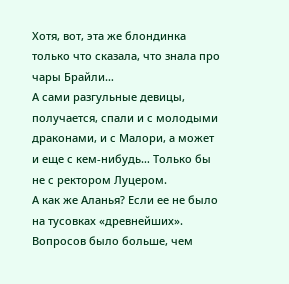Хотя, вот, эта же блондинка только что сказала, что знала про чары Брайли…
А сами разгульные девицы, получается, спали и с молодыми драконами, и с Малори, а может и еще с кем-нибудь… Только бы не с ректором Луцером.
А как же Аланья? Если ее не было на тусовках «древнейших».
Вопросов было больше, чем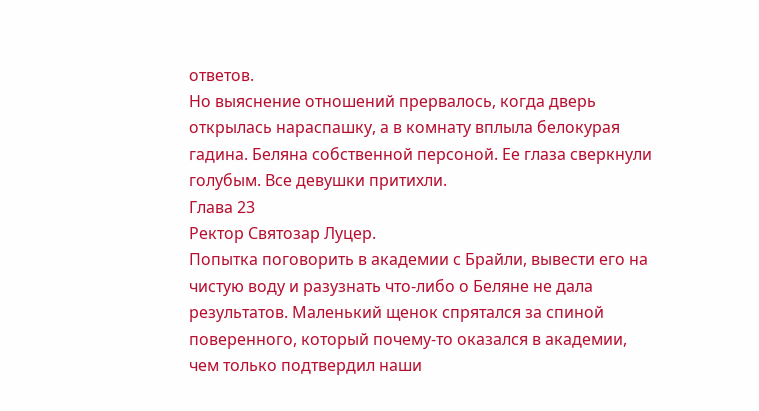ответов.
Но выяснение отношений прервалось, когда дверь открылась нараспашку, а в комнату вплыла белокурая гадина. Беляна собственной персоной. Ее глаза сверкнули голубым. Все девушки притихли.
Глава 23
Ректор Святозар Луцер.
Попытка поговорить в академии с Брайли, вывести его на чистую воду и разузнать что-либо о Беляне не дала результатов. Маленький щенок спрятался за спиной поверенного, который почему-то оказался в академии, чем только подтвердил наши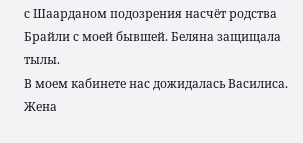с Шаарданом подозрения насчёт родства Брайли с моей бывшей. Беляна защищала тылы.
В моем кабинете нас дожидалась Василиса. Жена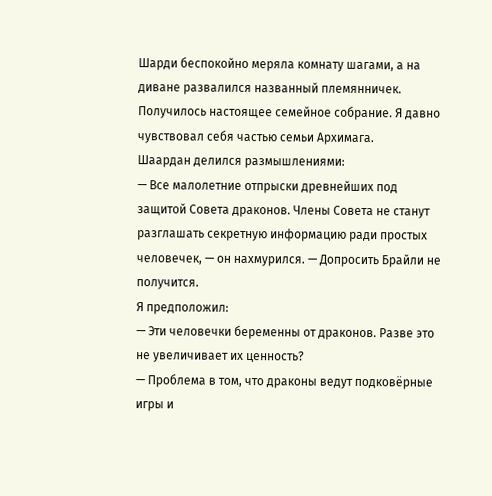Шарди беспокойно меряла комнату шагами, а на диване развалился названный племянничек.
Получилось настоящее семейное собрание. Я давно чувствовал себя частью семьи Архимага.
Шаардан делился размышлениями:
— Все малолетние отпрыски древнейших под защитой Совета драконов. Члены Совета не станут разглашать секретную информацию ради простых человечек, — он нахмурился. — Допросить Брайли не получится.
Я предположил:
— Эти человечки беременны от драконов. Разве это не увеличивает их ценность?
— Проблема в том, что драконы ведут подковёрные игры и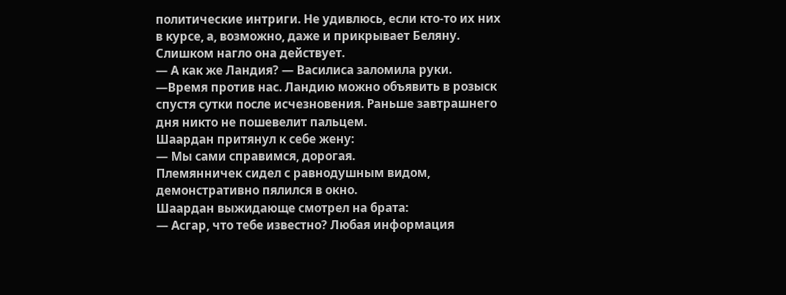политические интриги. Не удивлюсь, если кто-то их них в курсе, а, возможно, даже и прикрывает Беляну. Слишком нагло она действует.
— А как же Ландия? — Василиса заломила руки.
—Время против нас. Ландию можно объявить в розыск спустя сутки после исчезновения. Раньше завтрашнего дня никто не пошевелит пальцем.
Шаардан притянул к себе жену:
— Мы сами справимся, дорогая.
Племянничек сидел с равнодушным видом, демонстративно пялился в окно.
Шаардан выжидающе смотрел на брата:
— Асгар, что тебе известно? Любая информация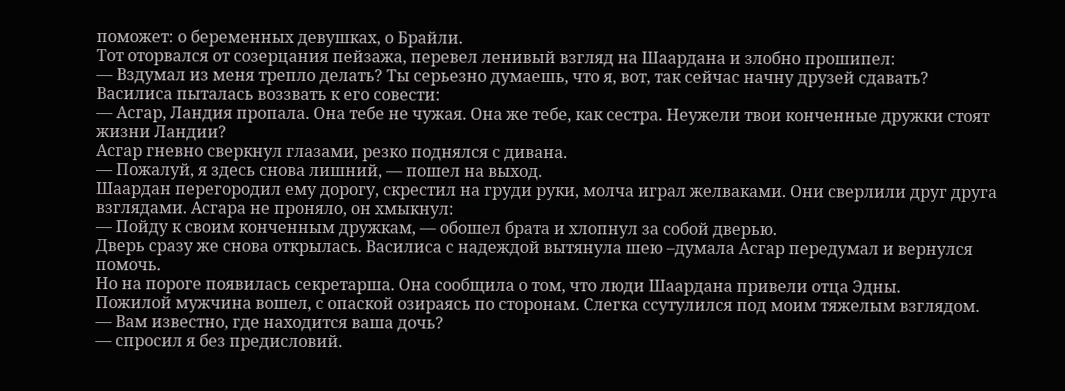поможет: о беременных девушках, о Брайли.
Тот оторвался от созерцания пейзажа, перевел ленивый взгляд на Шаардана и злобно прошипел:
— Вздумал из меня трепло делать? Ты серьезно думаешь, что я, вот, так сейчас начну друзей сдавать?
Василиса пыталась воззвать к его совести:
— Асгар, Ландия пропала. Она тебе не чужая. Она же тебе, как сестра. Неужели твои конченные дружки стоят жизни Ландии?
Асгар гневно сверкнул глазами, резко поднялся с дивана.
— Пожалуй, я здесь снова лишний, — пошел на выход.
Шаардан перегородил ему дорогу, скрестил на груди руки, молча играл желваками. Они сверлили друг друга взглядами. Асгара не проняло, он хмыкнул:
— Пойду к своим конченным дружкам, — обошел брата и хлопнул за собой дверью.
Дверь сразу же снова открылась. Василиса с надеждой вытянула шею –думала Асгар передумал и вернулся помочь.
Но на пороге появилась секретарша. Она сообщила о том, что люди Шаардана привели отца Эдны.
Пожилой мужчина вошел, с опаской озираясь по сторонам. Слегка ссутулился под моим тяжелым взглядом.
— Вам известно, где находится ваша дочь?
— спросил я без предисловий.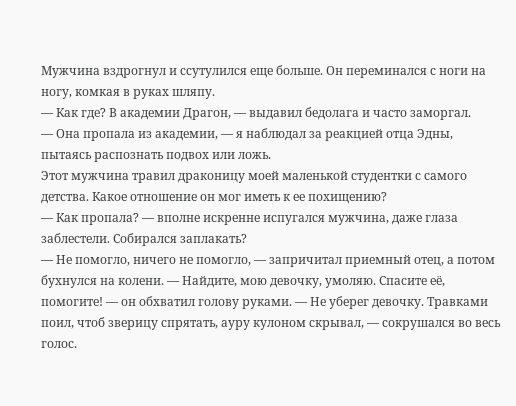Мужчина вздрогнул и ссутулился еще больше. Он переминался с ноги на ногу, комкая в руках шляпу.
— Как где? В академии Драгон, — выдавил бедолага и часто заморгал.
— Она пропала из академии, — я наблюдал за реакцией отца Эдны, пытаясь распознать подвох или ложь.
Этот мужчина травил драконицу моей маленькой студентки с самого детства. Какое отношение он мог иметь к ее похищению?
— Как пропала? — вполне искренне испугался мужчина, даже глаза заблестели. Собирался заплакать?
— Не помогло, ничего не помогло, — запричитал приемный отец, а потом бухнулся на колени. — Найдите, мою девочку, умоляю. Спасите её, помогите! — он обхватил голову руками. — Не уберег девочку. Травками поил, чтоб зверицу спрятать, ауру кулоном скрывал, — сокрушался во весь голос.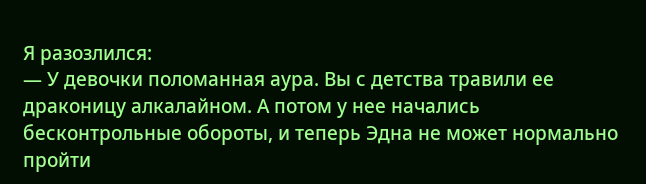Я разозлился:
— У девочки поломанная аура. Вы с детства травили ее драконицу алкалайном. А потом у нее начались бесконтрольные обороты, и теперь Эдна не может нормально пройти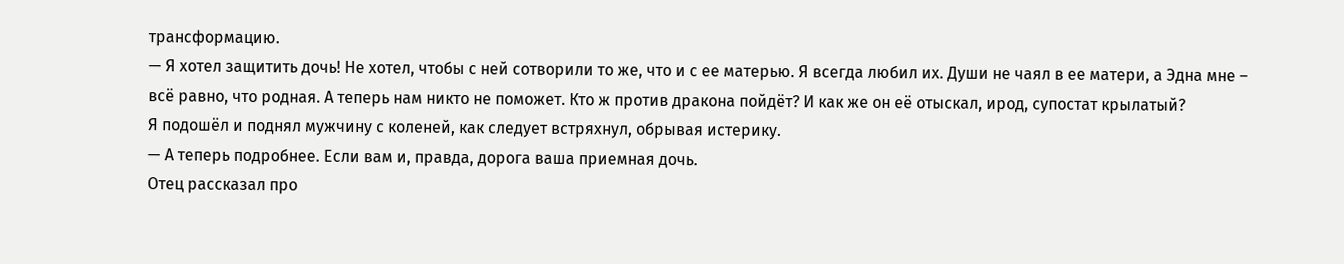трансформацию.
— Я хотел защитить дочь! Не хотел, чтобы с ней сотворили то же, что и с ее матерью. Я всегда любил их. Души не чаял в ее матери, а Эдна мне – всё равно, что родная. А теперь нам никто не поможет. Кто ж против дракона пойдёт? И как же он её отыскал, ирод, супостат крылатый?
Я подошёл и поднял мужчину с коленей, как следует встряхнул, обрывая истерику.
— А теперь подробнее. Если вам и, правда, дорога ваша приемная дочь.
Отец рассказал про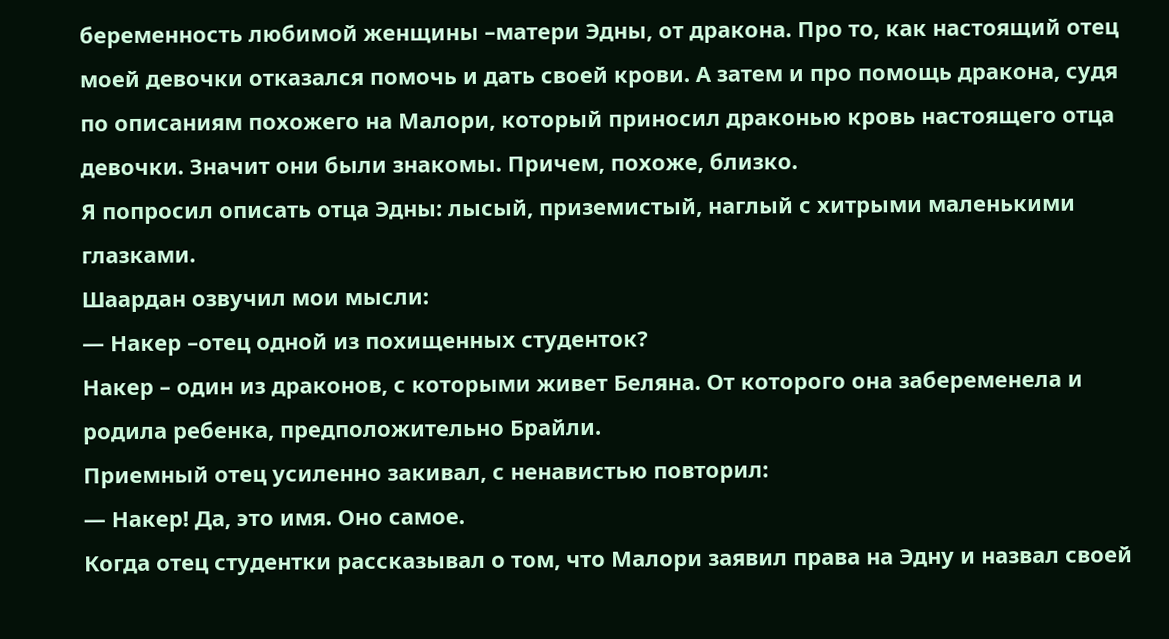беременность любимой женщины –матери Эдны, от дракона. Про то, как настоящий отец моей девочки отказался помочь и дать своей крови. А затем и про помощь дракона, судя по описаниям похожего на Малори, который приносил драконью кровь настоящего отца девочки. Значит они были знакомы. Причем, похоже, близко.
Я попросил описать отца Эдны: лысый, приземистый, наглый с хитрыми маленькими глазками.
Шаардан озвучил мои мысли:
— Накер –отец одной из похищенных студенток?
Накер – один из драконов, с которыми живет Беляна. От которого она забеременела и родила ребенка, предположительно Брайли.
Приемный отец усиленно закивал, с ненавистью повторил:
— Накер! Да, это имя. Оно самое.
Когда отец студентки рассказывал о том, что Малори заявил права на Эдну и назвал своей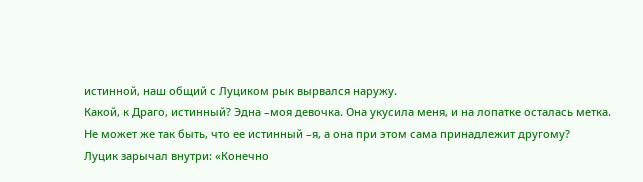истинной, наш общий с Луциком рык вырвался наружу.
Какой, к Драго, истинный? Эдна –моя девочка. Она укусила меня, и на лопатке осталась метка. Не может же так быть, что ее истинный –я, а она при этом сама принадлежит другому?
Луцик зарычал внутри: «Конечно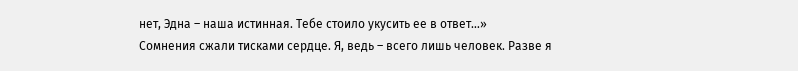нет, Эдна – наша истинная. Тебе стоило укусить ее в ответ…»
Сомнения сжали тисками сердце. Я, ведь – всего лишь человек. Разве я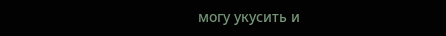могу укусить и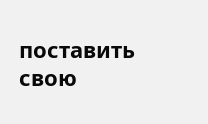поставить свою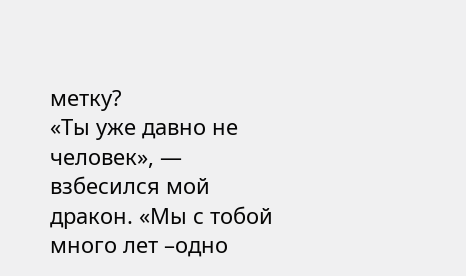метку?
«Ты уже давно не человек», — взбесился мой дракон. «Мы с тобой много лет –одно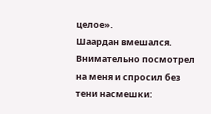целое».
Шаардан вмешался. Внимательно посмотрел на меня и спросил без тени насмешки: